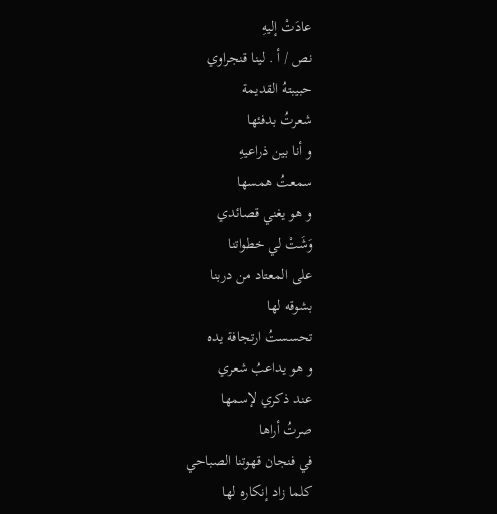عادَتْ إليهِ
نص / أ . لينا قنجراوي
حبيبتهُ القديمة
شعرتُ بدفئها
و أنا بين ذراعيهِ
سمعتُ همسها
و هو يغني قصائدي
وَشَتْ لي خطواتنا
على المعتاد من دربنا
بشوقه لها
تحسستُ ارتجافة يده
و هو يداعبُ شعري
عند ذكري لإسمها
صرتُ أراها
في فنجان قهوتنا الصباحي
كلما زاد إنكاره لها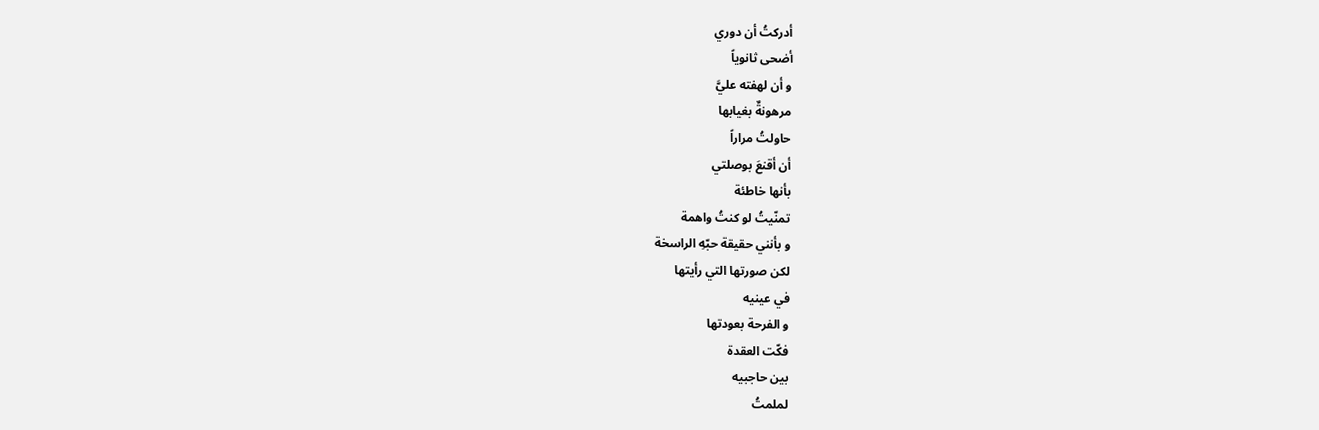أدركتُ أن دوري
أضحى ثانوياً
و أن لهفته عليَّ
مرهونةٌ بغيابها
حاولتُ مراراً
أن أقنعَ بوصلتي
بأنها خاطئة
تمنّيتُ لو كنتُ واهمة
و بأنني حقيقة حبّهِ الراسخة
لكن صورتها التي رأيتها
في عينيه
و الفرحة بعودتها
فكّت العقدة
بين حاجبيه
لملمتُ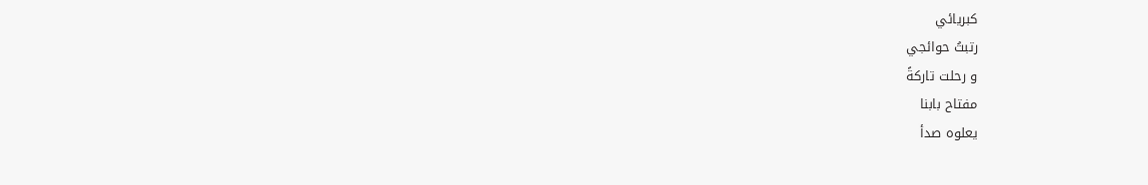كبريائي
رتبتُ حوائجي
و رحلت تاركةً
مفتاح بابنا
يعلوه صدأ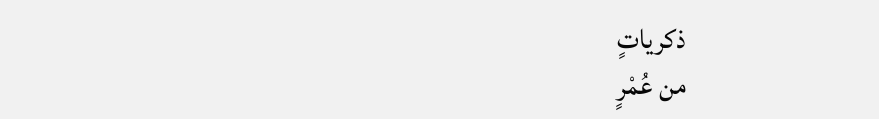ذكرياتٍ
من عُمْرٍ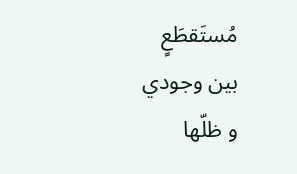مُستَقطَعٍ
بين وجودي
و ظلّها